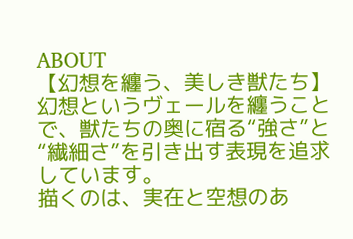ABOUT
【幻想を纏う、美しき獣たち】
幻想というヴェールを纏うことで、獣たちの奥に宿る“強さ”と“繊細さ”を引き出す表現を追求しています。
描くのは、実在と空想のあ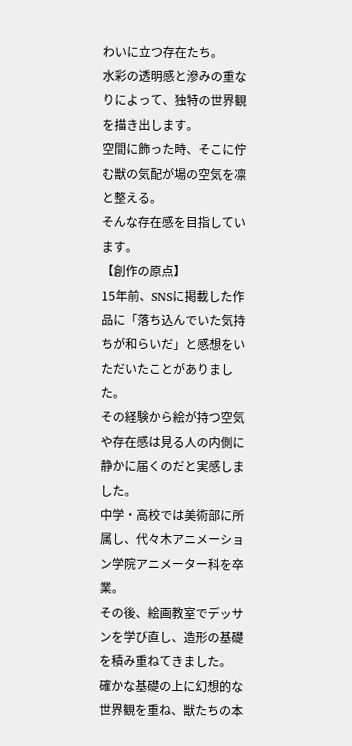わいに立つ存在たち。
水彩の透明感と滲みの重なりによって、独特の世界観を描き出します。
空間に飾った時、そこに佇む獣の気配が場の空気を凛と整える。
そんな存在感を目指しています。
【創作の原点】
15年前、SNSに掲載した作品に「落ち込んでいた気持ちが和らいだ」と感想をいただいたことがありました。
その経験から絵が持つ空気や存在感は見る人の内側に静かに届くのだと実感しました。
中学・高校では美術部に所属し、代々木アニメーション学院アニメーター科を卒業。
その後、絵画教室でデッサンを学び直し、造形の基礎を積み重ねてきました。
確かな基礎の上に幻想的な世界観を重ね、獣たちの本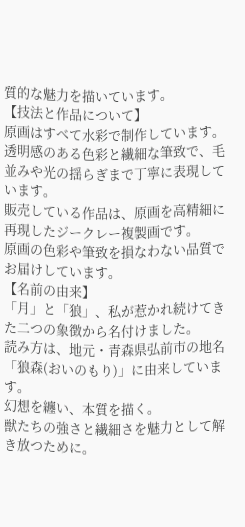質的な魅力を描いています。
【技法と作品について】
原画はすべて水彩で制作しています。
透明感のある色彩と繊細な筆致で、毛並みや光の揺らぎまで丁寧に表現しています。
販売している作品は、原画を高精細に再現したジークレー複製画です。
原画の色彩や筆致を損なわない品質でお届けしています。
【名前の由来】
「月」と「狼」、私が惹かれ続けてきた二つの象徴から名付けました。
読み方は、地元・青森県弘前市の地名「狼森(おいのもり)」に由来しています。
幻想を纏い、本質を描く。
獣たちの強さと繊細さを魅力として解き放つために。